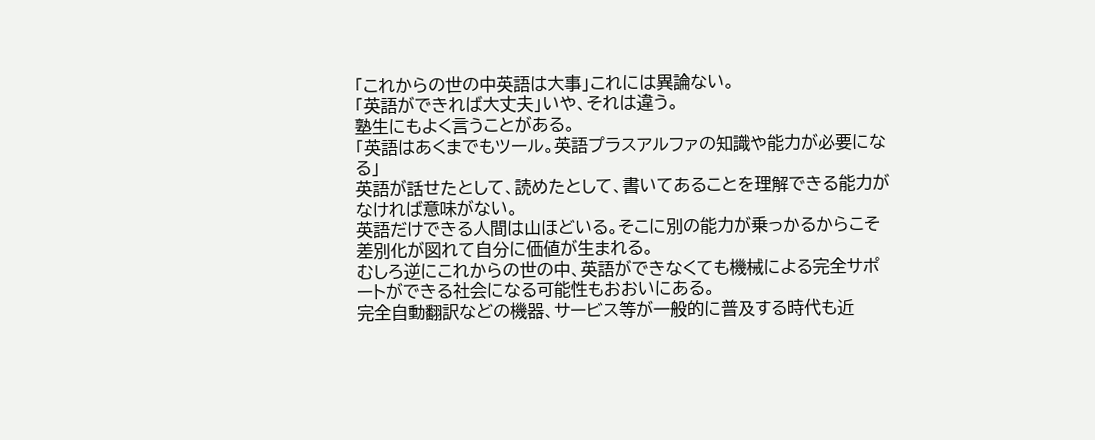「これからの世の中英語は大事」これには異論ない。
「英語ができれば大丈夫」いや、それは違う。
塾生にもよく言うことがある。
「英語はあくまでもツール。英語プラスアルファの知識や能力が必要になる」
英語が話せたとして、読めたとして、書いてあることを理解できる能力がなければ意味がない。
英語だけできる人間は山ほどいる。そこに別の能力が乗っかるからこそ差別化が図れて自分に価値が生まれる。
むしろ逆にこれからの世の中、英語ができなくても機械による完全サポートができる社会になる可能性もおおいにある。
完全自動翻訳などの機器、サービス等が一般的に普及する時代も近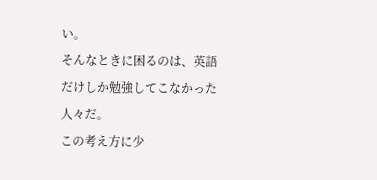い。
そんなときに困るのは、英語だけしか勉強してこなかった人々だ。
この考え方に少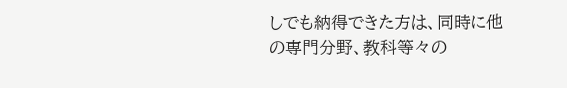しでも納得できた方は、同時に他の専門分野、教科等々の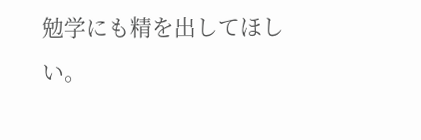勉学にも精を出してほしい。